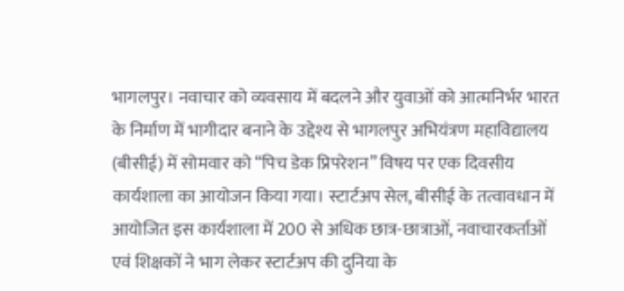भागलपुर। नवाचार को व्यवसाय में बदलने और युवाओं को आत्मनिर्भर भारत के निर्माण में भागीदार बनाने के उद्देश्य से भागलपुर अभियंत्रण महाविद्यालय (बीसीई) में सोमवार को “पिच डेक प्रिपरेशन” विषय पर एक दिवसीय कार्यशाला का आयोजन किया गया। स्टार्टअप सेल, बीसीई के तत्वावधान में आयोजित इस कार्यशाला में 200 से अधिक छात्र-छात्राओं, नवाचारकर्ताओं एवं शिक्षकों ने भाग लेकर स्टार्टअप की दुनिया के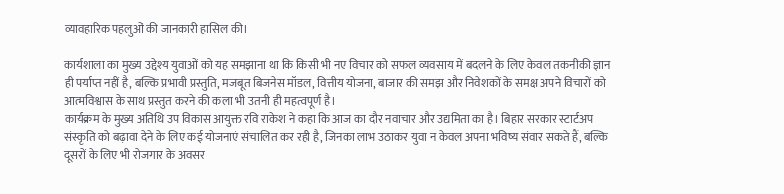व्यावहारिक पहलुओं की जानकारी हासिल की।

कार्यशाला का मुख्य उद्देश्य युवाओं को यह समझाना था कि किसी भी नए विचार को सफल व्यवसाय में बदलने के लिए केवल तकनीकी ज्ञान ही पर्याप्त नहीं है, बल्कि प्रभावी प्रस्तुति, मजबूत बिजनेस मॉडल, वित्तीय योजना, बाजार की समझ और निवेशकों के समक्ष अपने विचारों को आत्मविश्वास के साथ प्रस्तुत करने की कला भी उतनी ही महत्वपूर्ण है।
कार्यक्रम के मुख्य अतिथि उप विकास आयुक्त रवि राकेश ने कहा कि आज का दौर नवाचार और उद्यमिता का है। बिहार सरकार स्टार्टअप संस्कृति को बढ़ावा देने के लिए कई योजनाएं संचालित कर रही है, जिनका लाभ उठाकर युवा न केवल अपना भविष्य संवार सकते हैं, बल्कि दूसरों के लिए भी रोजगार के अवसर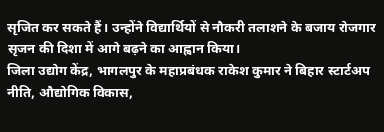सृजित कर सकते हैं। उन्होंने विद्यार्थियों से नौकरी तलाशने के बजाय रोजगार सृजन की दिशा में आगे बढ़ने का आह्वान किया।
जिला उद्योग केंद्र, भागलपुर के महाप्रबंधक राकेश कुमार ने बिहार स्टार्टअप नीति, औद्योगिक विकास,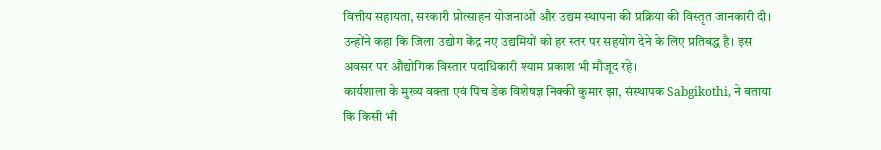वित्तीय सहायता, सरकारी प्रोत्साहन योजनाओं और उद्यम स्थापना की प्रक्रिया की विस्तृत जानकारी दी। उन्होंने कहा कि जिला उद्योग केंद्र नए उद्यमियों को हर स्तर पर सहयोग देने के लिए प्रतिबद्ध है। इस अवसर पर औद्योगिक विस्तार पदाधिकारी श्याम प्रकाश भी मौजूद रहे।
कार्यशाला के मुख्य वक्ता एवं पिच डेक विशेषज्ञ निक्की कुमार झा, संस्थापक Sabgikothi, ने बताया कि किसी भी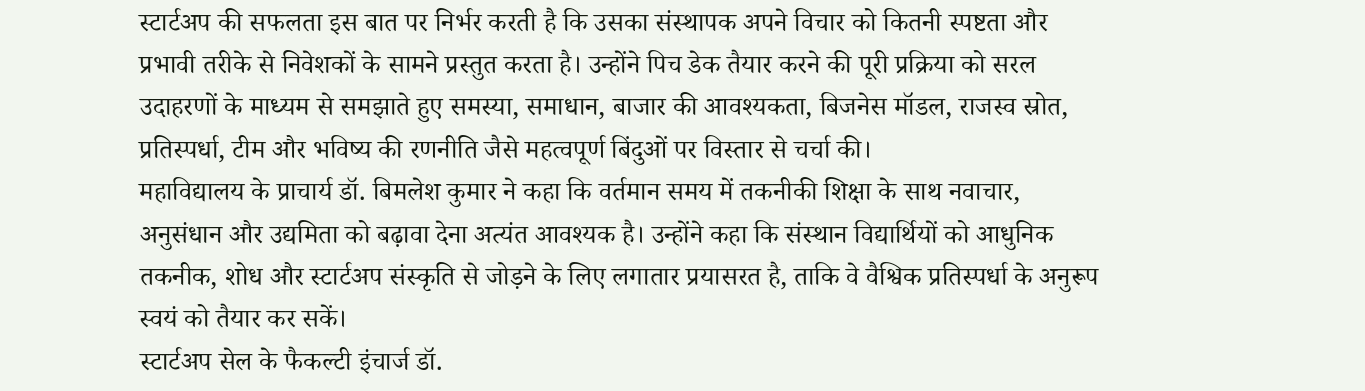स्टार्टअप की सफलता इस बात पर निर्भर करती है कि उसका संस्थापक अपने विचार को कितनी स्पष्टता और प्रभावी तरीके से निवेशकों के सामने प्रस्तुत करता है। उन्होंने पिच डेक तैयार करने की पूरी प्रक्रिया को सरल उदाहरणों के माध्यम से समझाते हुए समस्या, समाधान, बाजार की आवश्यकता, बिजनेस मॉडल, राजस्व स्रोत, प्रतिस्पर्धा, टीम और भविष्य की रणनीति जैसे महत्वपूर्ण बिंदुओं पर विस्तार से चर्चा की।
महाविद्यालय के प्राचार्य डॉ. बिमलेश कुमार ने कहा कि वर्तमान समय में तकनीकी शिक्षा के साथ नवाचार, अनुसंधान और उद्यमिता को बढ़ावा देना अत्यंत आवश्यक है। उन्होंने कहा कि संस्थान विद्यार्थियों को आधुनिक तकनीक, शोध और स्टार्टअप संस्कृति से जोड़ने के लिए लगातार प्रयासरत है, ताकि वे वैश्विक प्रतिस्पर्धा के अनुरूप स्वयं को तैयार कर सकें।
स्टार्टअप सेल के फैकल्टी इंचार्ज डॉ.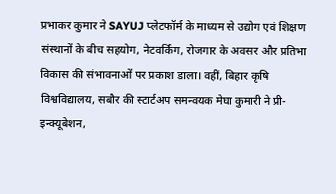प्रभाकर कुमार ने SAYUJ प्लेटफॉर्म के माध्यम से उद्योग एवं शिक्षण संस्थानों के बीच सहयोग, नेटवर्किंग, रोजगार के अवसर और प्रतिभा विकास की संभावनाओं पर प्रकाश डाला। वहीं, बिहार कृषि विश्वविद्यालय, सबौर की स्टार्टअप समन्वयक मेघा कुमारी ने प्री-इन्क्यूबेशन,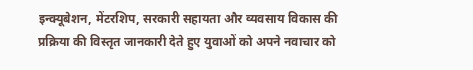इन्क्यूबेशन, मेंटरशिप, सरकारी सहायता और व्यवसाय विकास की प्रक्रिया की विस्तृत जानकारी देते हुए युवाओं को अपने नवाचार को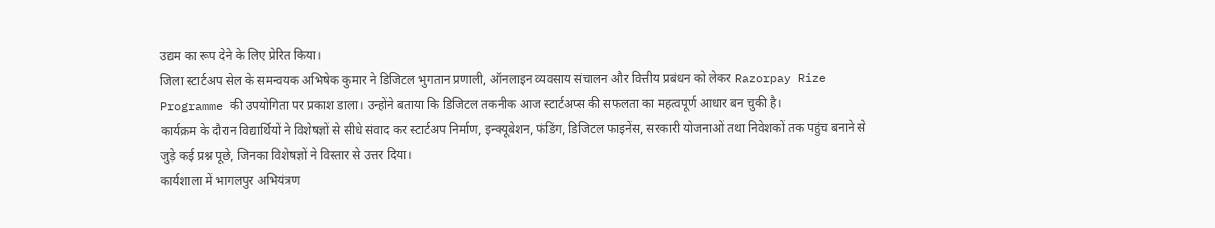उद्यम का रूप देने के लिए प्रेरित किया।
जिला स्टार्टअप सेल के समन्वयक अभिषेक कुमार ने डिजिटल भुगतान प्रणाली, ऑनलाइन व्यवसाय संचालन और वित्तीय प्रबंधन को लेकर Razorpay Rize Programme की उपयोगिता पर प्रकाश डाला। उन्होंने बताया कि डिजिटल तकनीक आज स्टार्टअप्स की सफलता का महत्वपूर्ण आधार बन चुकी है।
कार्यक्रम के दौरान विद्यार्थियों ने विशेषज्ञों से सीधे संवाद कर स्टार्टअप निर्माण, इन्क्यूबेशन, फंडिंग, डिजिटल फाइनेंस, सरकारी योजनाओं तथा निवेशकों तक पहुंच बनाने से जुड़े कई प्रश्न पूछे, जिनका विशेषज्ञों ने विस्तार से उत्तर दिया।
कार्यशाला में भागलपुर अभियंत्रण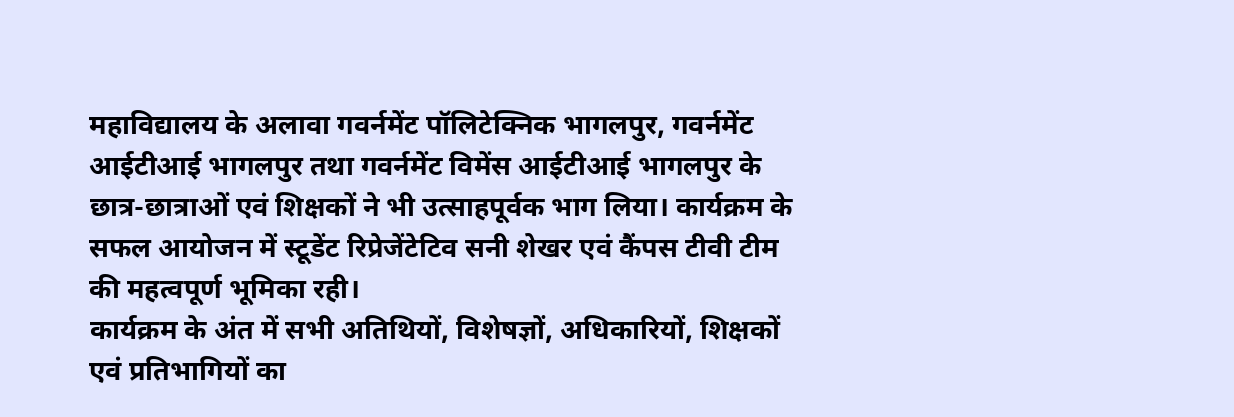महाविद्यालय के अलावा गवर्नमेंट पॉलिटेक्निक भागलपुर, गवर्नमेंट आईटीआई भागलपुर तथा गवर्नमेंट विमेंस आईटीआई भागलपुर के छात्र-छात्राओं एवं शिक्षकों ने भी उत्साहपूर्वक भाग लिया। कार्यक्रम के सफल आयोजन में स्टूडेंट रिप्रेजेंटेटिव सनी शेखर एवं कैंपस टीवी टीम की महत्वपूर्ण भूमिका रही।
कार्यक्रम के अंत में सभी अतिथियों, विशेषज्ञों, अधिकारियों, शिक्षकों एवं प्रतिभागियों का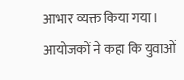आभार व्यक्त किया गया। आयोजकों ने कहा कि युवाओं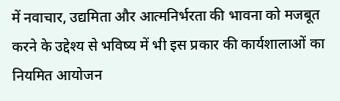में नवाचार, उद्यमिता और आत्मनिर्भरता की भावना को मजबूत करने के उद्देश्य से भविष्य में भी इस प्रकार की कार्यशालाओं का नियमित आयोजन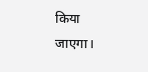किया जाएगा।